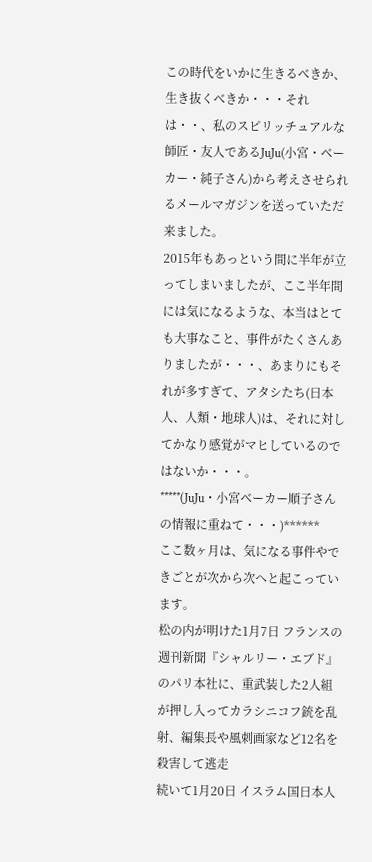この時代をいかに生きるべきか、生き抜くべきか・・・それは・・、私のスピリッチュアルな師匠・友人であるJuJu(小宮・ベーカー・純子さん)から考えさせられるメールマガジンを送っていただ来ました。
2015年もあっという間に半年が立ってしまいましたが、ここ半年間には気になるような、本当はとても大事なこと、事件がたくさんありましたが・・・、あまりにもそれが多すぎて、アタシたち(日本人、人類・地球人)は、それに対してかなり感覚がマヒしているのではないか・・・。
*****(JuJu・小宮ベーカー順子さんの情報に重ねて・・・)******
ここ数ヶ月は、気になる事件やできごとが次から次へと起こっています。
松の内が明けた1月7日 フランスの週刊新聞『シャルリー・エブド』のパリ本社に、重武装した2人組が押し入ってカラシニコフ銃を乱射、編集長や風刺画家など12名を殺害して逃走
続いて1月20日 イスラム国日本人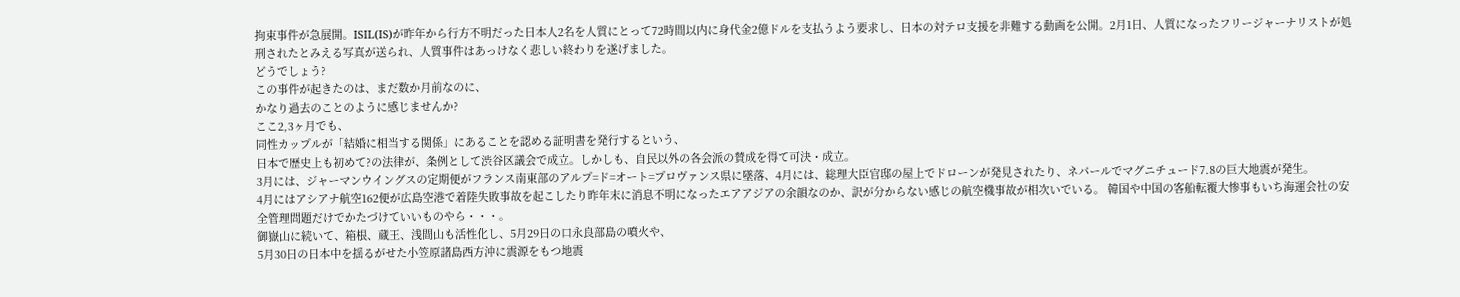拘束事件が急展開。ISIL(IS)が昨年から行方不明だった日本人2名を人質にとって72時間以内に身代金2億ドルを支払うよう要求し、日本の対テロ支援を非難する動画を公開。2月1日、人質になったフリージャーナリストが処刑されたとみえる写真が送られ、人質事件はあっけなく悲しい終わりを遂げました。
どうでしょう?
この事件が起きたのは、まだ数か月前なのに、
かなり過去のことのように感じませんか?
ここ2,3ヶ月でも、
同性カップルが「結婚に相当する関係」にあることを認める証明書を発行するという、
日本で歴史上も初めて?の法律が、条例として渋谷区議会で成立。しかしも、自民以外の各会派の賛成を得て可決・成立。
3月には、ジャーマンウイングスの定期便がフランス南東部のアルプ=ド=オート=プロヴァンス県に墜落、4月には、総理大臣官邸の屋上でドローンが発見されたり、ネパールでマグニチュード7.8の巨大地震が発生。
4月にはアシアナ航空162便が広島空港で着陸失敗事故を起こしたり昨年末に消息不明になったエアアジアの余韻なのか、訳が分からない感じの航空機事故が相次いでいる。 韓国や中国の客船転覆大惨事もいち海運会社の安全管理問題だけでかたづけていいものやら・・・。
御嶽山に続いて、箱根、蔵王、浅間山も活性化し、5月29日の口永良部島の噴火や、
5月30日の日本中を揺るがせた小笠原諸島西方沖に震源をもつ地震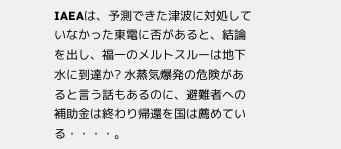IAEAは、予測できた津波に対処していなかった東電に否があると、結論を出し、福一のメルトスルーは地下水に到達か? 水蒸気爆発の危険があると言う話もあるのに、避難者への補助金は終わり帰還を国は薦めている・・・・。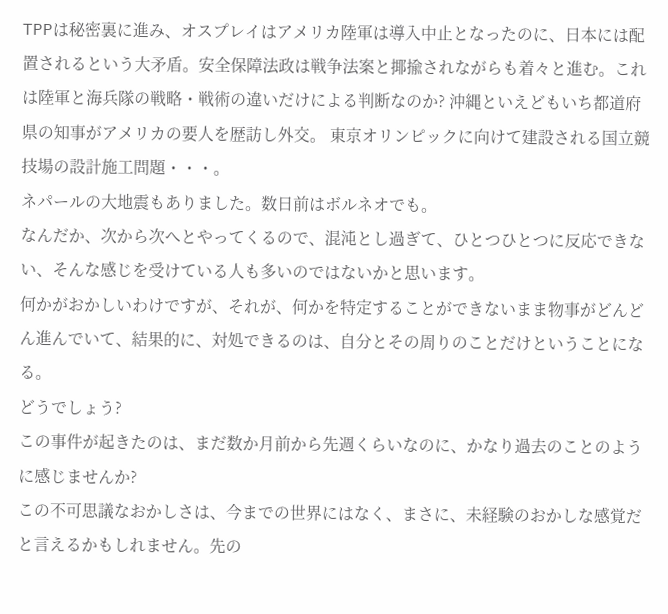TPPは秘密裏に進み、オスプレイはアメリカ陸軍は導入中止となったのに、日本には配置されるという大矛盾。安全保障法政は戦争法案と揶揄されながらも着々と進む。これは陸軍と海兵隊の戦略・戦術の違いだけによる判断なのか? 沖縄といえどもいち都道府県の知事がアメリカの要人を歴訪し外交。 東京オリンピックに向けて建設される国立競技場の設計施工問題・・・。
ネパールの大地震もありました。数日前はボルネオでも。
なんだか、次から次へとやってくるので、混沌とし過ぎて、ひとつひとつに反応できない、そんな感じを受けている人も多いのではないかと思います。
何かがおかしいわけですが、それが、何かを特定することができないまま物事がどんどん進んでいて、結果的に、対処できるのは、自分とその周りのことだけということになる。
どうでしょう?
この事件が起きたのは、まだ数か月前から先週くらいなのに、かなり過去のことのように感じませんか?
この不可思議なおかしさは、今までの世界にはなく、まさに、未経験のおかしな感覚だと言えるかもしれません。先の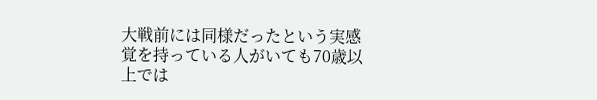大戦前には同様だったという実感覚を持っている人がいても70歳以上では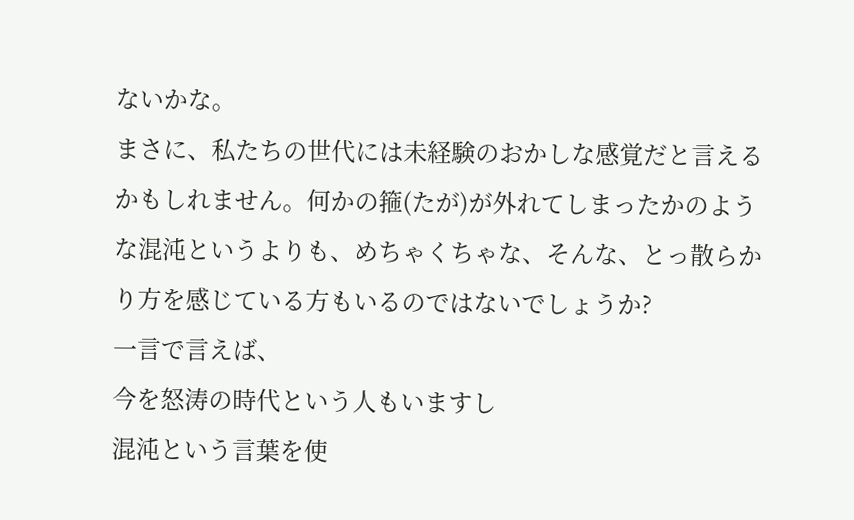ないかな。
まさに、私たちの世代には未経験のおかしな感覚だと言えるかもしれません。何かの箍(たが)が外れてしまったかのような混沌というよりも、めちゃくちゃな、そんな、とっ散らかり方を感じている方もいるのではないでしょうか?
一言で言えば、
今を怒涛の時代という人もいますし
混沌という言葉を使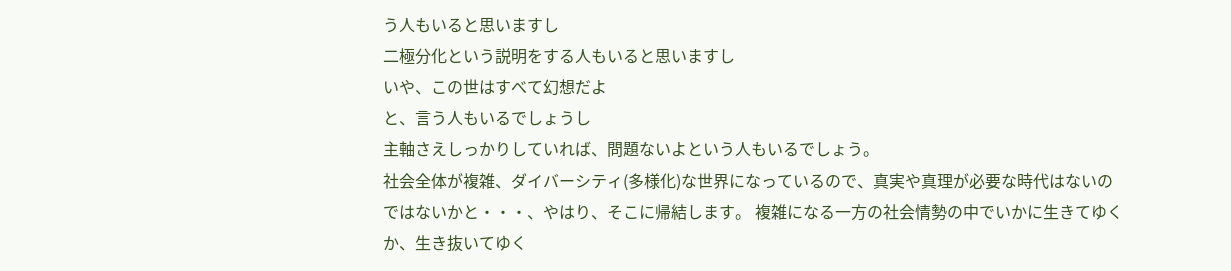う人もいると思いますし
二極分化という説明をする人もいると思いますし
いや、この世はすべて幻想だよ
と、言う人もいるでしょうし
主軸さえしっかりしていれば、問題ないよという人もいるでしょう。
社会全体が複雑、ダイバーシティ(多様化)な世界になっているので、真実や真理が必要な時代はないのではないかと・・・、やはり、そこに帰結します。 複雑になる一方の社会情勢の中でいかに生きてゆくか、生き抜いてゆく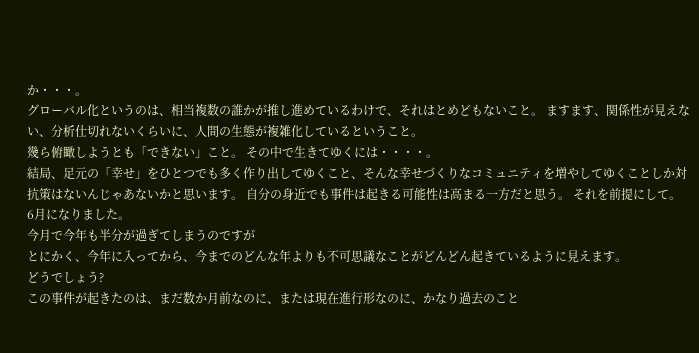か・・・。
グローバル化というのは、相当複数の誰かが推し進めているわけで、それはとめどもないこと。 ますます、関係性が見えない、分析仕切れないくらいに、人間の生態が複雑化しているということ。
幾ら俯瞰しようとも「できない」こと。 その中で生きてゆくには・・・・。
結局、足元の「幸せ」をひとつでも多く作り出してゆくこと、そんな幸せづくりなコミュニティを増やしてゆくことしか対抗策はないんじゃあないかと思います。 自分の身近でも事件は起きる可能性は高まる一方だと思う。 それを前提にして。
6月になりました。
今月で今年も半分が過ぎてしまうのですが
とにかく、今年に入ってから、今までのどんな年よりも不可思議なことがどんどん起きているように見えます。
どうでしょう?
この事件が起きたのは、まだ数か月前なのに、または現在進行形なのに、かなり過去のこと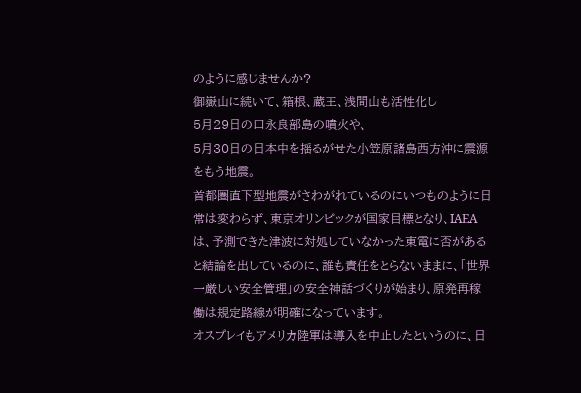のように感じませんか?
御嶽山に続いて、箱根、蔵王、浅間山も活性化し
5月29日の口永良部島の噴火や、
5月30日の日本中を揺るがせた小笠原諸島西方沖に震源をもう地震。
首都圏直下型地震がさわがれているのにいつものように日常は変わらず、東京オリンピックが国家目標となり、IAEAは、予測できた津波に対処していなかった東電に否があると結論を出しているのに、誰も責任をとらないままに、「世界一厳しい安全管理」の安全神話づくりが始まり、原発再稼働は規定路線が明確になっています。
オスプレイもアメリカ陸軍は導入を中止したというのに、日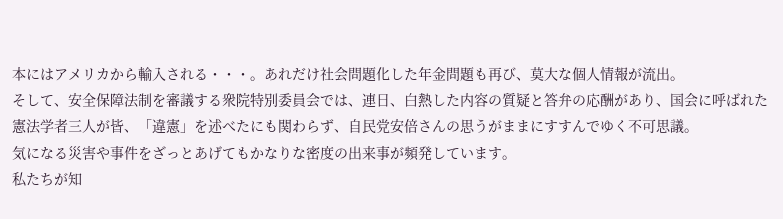本にはアメリカから輸入される・・・。あれだけ社会問題化した年金問題も再び、莫大な個人情報が流出。
そして、安全保障法制を審議する衆院特別委員会では、連日、白熱した内容の質疑と答弁の応酬があり、国会に呼ばれた憲法学者三人が皆、「違憲」を述べたにも関わらず、自民党安倍さんの思うがままにすすんでゆく不可思議。
気になる災害や事件をざっとあげてもかなりな密度の出来事が頻発しています。
私たちが知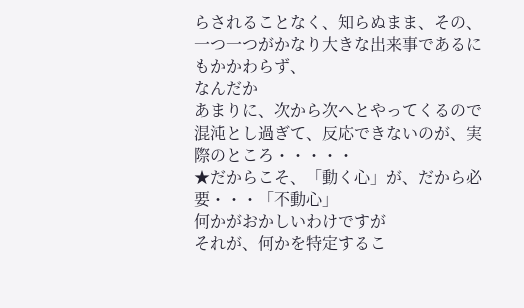らされることなく、知らぬまま、その、一つ一つがかなり大きな出来事であるにもかかわらず、
なんだか
あまりに、次から次へとやってくるので
混沌とし過ぎて、反応できないのが、実際のところ・・・・・
★だからこそ、「動く心」が、だから必要・・・「不動心」
何かがおかしいわけですが
それが、何かを特定するこ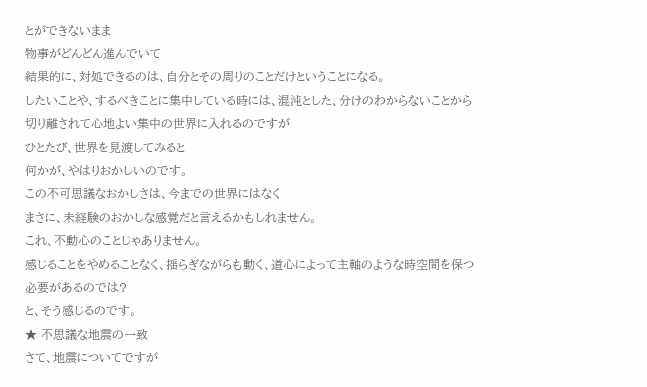とができないまま
物事がどんどん進んでいて
結果的に、対処できるのは、自分とその周りのことだけということになる。
したいことや、するべきことに集中している時には、混沌とした、分けのわからないことから切り離されて心地よい集中の世界に入れるのですが
ひとたび、世界を見渡してみると
何かが、やはりおかしいのです。
この不可思議なおかしさは、今までの世界にはなく
まさに、未経験のおかしな感覚だと言えるかもしれません。
これ、不動心のことじゃありません。
感じることをやめることなく、揺らぎながらも動く、道心によって主軸のような時空間を保つ必要があるのでは?
と、そう感じるのです。
★ 不思議な地震の一致
さて、地震についてですが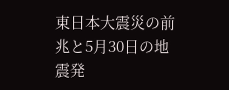東日本大震災の前兆と5月30日の地震発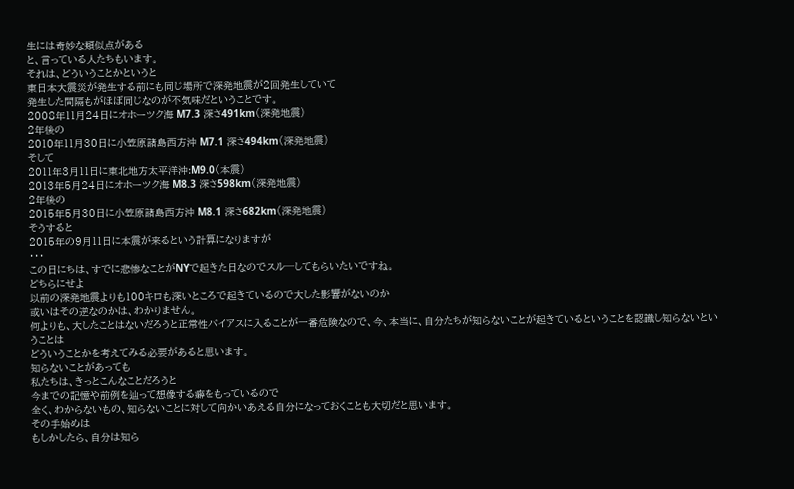生には奇妙な類似点がある
と、言っている人たちもいます。
それは、どういうことかというと
東日本大震災が発生する前にも同じ場所で深発地震が2回発生していて
発生した間隔もがほぼ同じなのが不気味だということです。
2008年11月24日にオホーツク海 M7.3 深さ491km(深発地震)
2年後の
2010年11月30日に小笠原諸島西方沖 M7.1 深さ494km(深発地震)
そして
2011年3月11日に東北地方太平洋沖:M9.0(本震)
2013年5月24日にオホーツク海 M8.3 深さ598km(深発地震)
2年後の
2015年5月30日に小笠原諸島西方沖 M8.1 深さ682km(深発地震)
そうすると
2015年の9月11日に本震が来るという計算になりますが
・・・
この日にちは、すでに悲惨なことがNYで起きた日なのでスル─してもらいたいですね。
どちらにせよ
以前の深発地震よりも100キロも深いところで起きているので大した影響がないのか
或いはその逆なのかは、わかりません。
何よりも、大したことはないだろうと正常性バイアスに入ることが一番危険なので、今、本当に、自分たちが知らないことが起きているということを認識し知らないということは
どういうことかを考えてみる必要があると思います。
知らないことがあっても
私たちは、きっとこんなことだろうと
今までの記憶や前例を辿って想像する癖をもっているので
全く、わからないもの、知らないことに対して向かいあえる自分になっておくことも大切だと思います。
その手始めは
もしかしたら、自分は知ら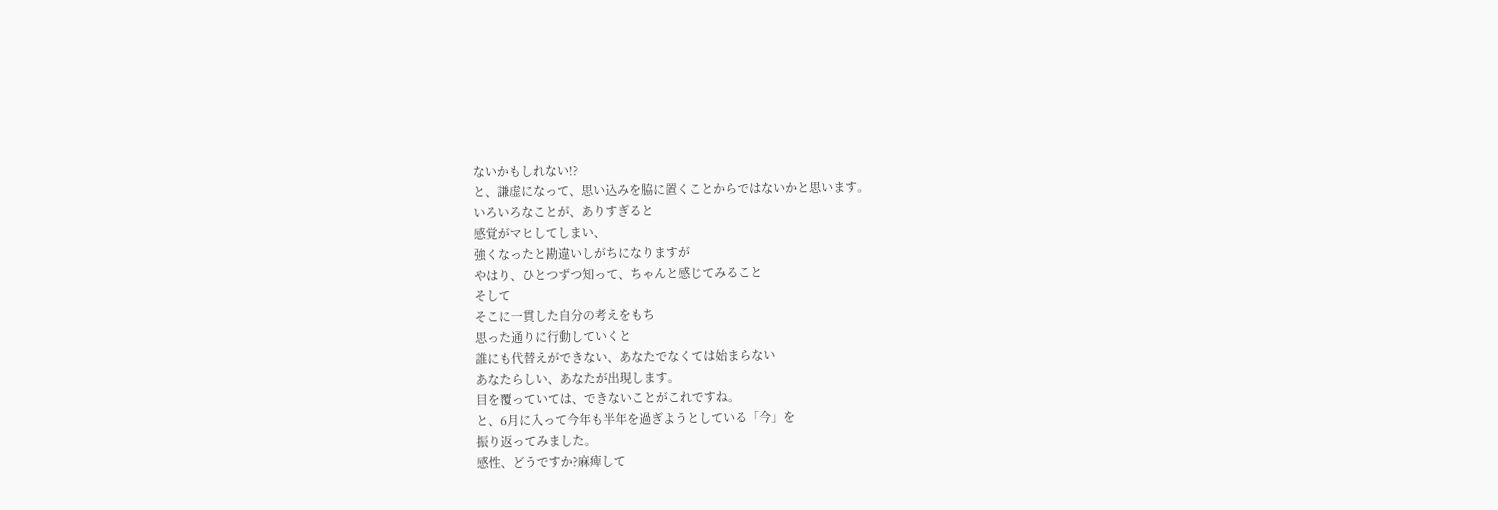ないかもしれない!?
と、謙虚になって、思い込みを脇に置くことからではないかと思います。
いろいろなことが、ありすぎると
感覚がマヒしてしまい、
強くなったと勘違いしがちになりますが
やはり、ひとつずつ知って、ちゃんと感じてみること
そして
そこに一貫した自分の考えをもち
思った通りに行動していくと
誰にも代替えができない、あなたでなくては始まらない
あなたらしい、あなたが出現します。
目を覆っていては、できないことがこれですね。
と、6月に入って今年も半年を過ぎようとしている「今」を
振り返ってみました。
感性、どうですか?麻痺して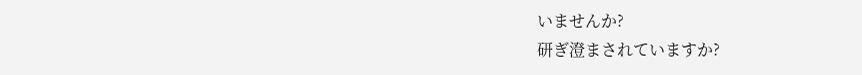いませんか?
研ぎ澄まされていますか?